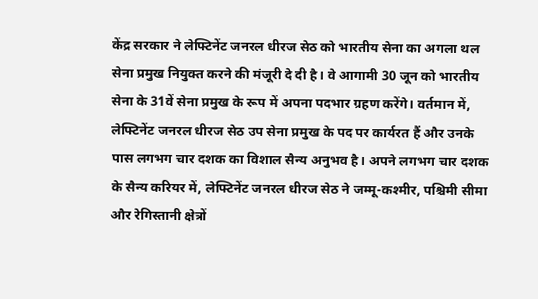केंद्र सरकार ने लेफ्टिनेंट जनरल धीरज सेठ को भारतीय सेना का अगला थल सेना प्रमुख नियुक्त करने की मंजूरी दे दी है। वे आगामी 30 जून को भारतीय सेना के 31वें सेना प्रमुख के रूप में अपना पदभार ग्रहण करेंगे। वर्तमान में, लेफ्टिनेंट जनरल धीरज सेठ उप सेना प्रमुख के पद पर कार्यरत हैं और उनके पास लगभग चार दशक का विशाल सैन्य अनुभव है। अपने लगभग चार दशक के सैन्य करियर में, लेफ्टिनेंट जनरल धीरज सेठ ने जम्मू-कश्मीर, पश्चिमी सीमा और रेगिस्तानी क्षेत्रों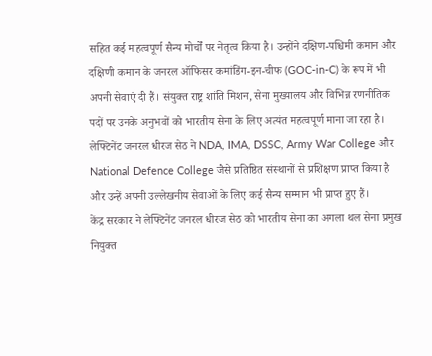सहित कई महत्वपूर्ण सैन्य मोर्चों पर नेतृत्व किया है। उन्होंने दक्षिण-पश्चिमी कमान और दक्षिणी कमान के जनरल ऑफिसर कमांडिंग-इन-चीफ (GOC-in-C) के रूप में भी अपनी सेवाएं दी हैं। संयुक्त राष्ट्र शांति मिशन, सेना मुख्यालय और विभिन्न रणनीतिक पदों पर उनके अनुभवों को भारतीय सेना के लिए अत्यंत महत्वपूर्ण माना जा रहा है। लेफ्टिनेंट जनरल धीरज सेठ ने NDA, IMA, DSSC, Army War College और National Defence College जैसे प्रतिष्ठित संस्थानों से प्रशिक्षण प्राप्त किया है और उन्हें अपनी उल्लेखनीय सेवाओं के लिए कई सैन्य सम्मान भी प्राप्त हुए हैं।
केंद्र सरकार ने लेफ्टिनेंट जनरल धीरज सेठ को भारतीय सेना का अगला थल सेना प्रमुख नियुक्त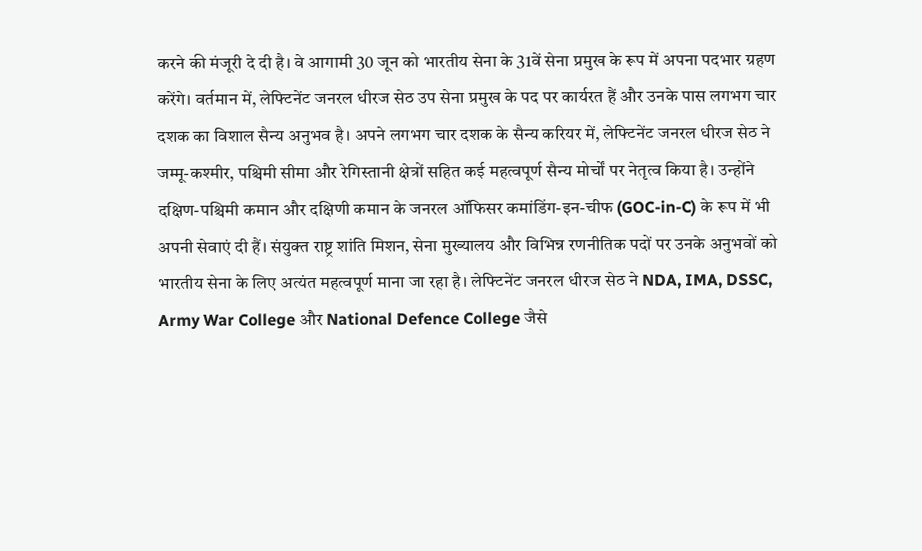करने की मंजूरी दे दी है। वे आगामी 30 जून को भारतीय सेना के 31वें सेना प्रमुख के रूप में अपना पदभार ग्रहण करेंगे। वर्तमान में, लेफ्टिनेंट जनरल धीरज सेठ उप सेना प्रमुख के पद पर कार्यरत हैं और उनके पास लगभग चार दशक का विशाल सैन्य अनुभव है। अपने लगभग चार दशक के सैन्य करियर में, लेफ्टिनेंट जनरल धीरज सेठ ने जम्मू-कश्मीर, पश्चिमी सीमा और रेगिस्तानी क्षेत्रों सहित कई महत्वपूर्ण सैन्य मोर्चों पर नेतृत्व किया है। उन्होंने दक्षिण-पश्चिमी कमान और दक्षिणी कमान के जनरल ऑफिसर कमांडिंग-इन-चीफ (GOC-in-C) के रूप में भी अपनी सेवाएं दी हैं। संयुक्त राष्ट्र शांति मिशन, सेना मुख्यालय और विभिन्न रणनीतिक पदों पर उनके अनुभवों को भारतीय सेना के लिए अत्यंत महत्वपूर्ण माना जा रहा है। लेफ्टिनेंट जनरल धीरज सेठ ने NDA, IMA, DSSC, Army War College और National Defence College जैसे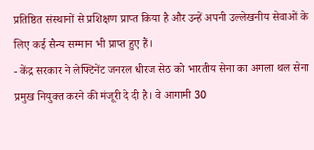प्रतिष्ठित संस्थानों से प्रशिक्षण प्राप्त किया है और उन्हें अपनी उल्लेखनीय सेवाओं के लिए कई सैन्य सम्मान भी प्राप्त हुए हैं।
- केंद्र सरकार ने लेफ्टिनेंट जनरल धीरज सेठ को भारतीय सेना का अगला थल सेना प्रमुख नियुक्त करने की मंजूरी दे दी है। वे आगामी 30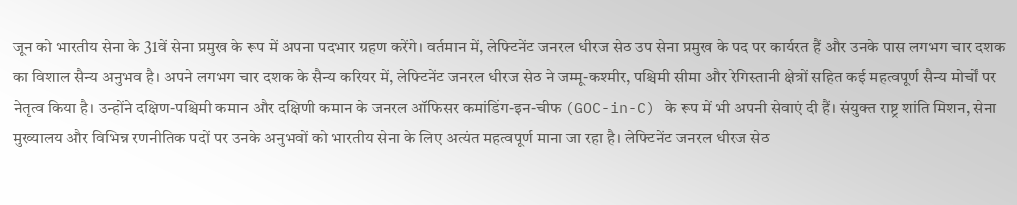जून को भारतीय सेना के 31वें सेना प्रमुख के रूप में अपना पदभार ग्रहण करेंगे। वर्तमान में, लेफ्टिनेंट जनरल धीरज सेठ उप सेना प्रमुख के पद पर कार्यरत हैं और उनके पास लगभग चार दशक का विशाल सैन्य अनुभव है। अपने लगभग चार दशक के सैन्य करियर में, लेफ्टिनेंट जनरल धीरज सेठ ने जम्मू-कश्मीर, पश्चिमी सीमा और रेगिस्तानी क्षेत्रों सहित कई महत्वपूर्ण सैन्य मोर्चों पर नेतृत्व किया है। उन्होंने दक्षिण-पश्चिमी कमान और दक्षिणी कमान के जनरल ऑफिसर कमांडिंग-इन-चीफ (GOC-in-C) के रूप में भी अपनी सेवाएं दी हैं। संयुक्त राष्ट्र शांति मिशन, सेना मुख्यालय और विभिन्न रणनीतिक पदों पर उनके अनुभवों को भारतीय सेना के लिए अत्यंत महत्वपूर्ण माना जा रहा है। लेफ्टिनेंट जनरल धीरज सेठ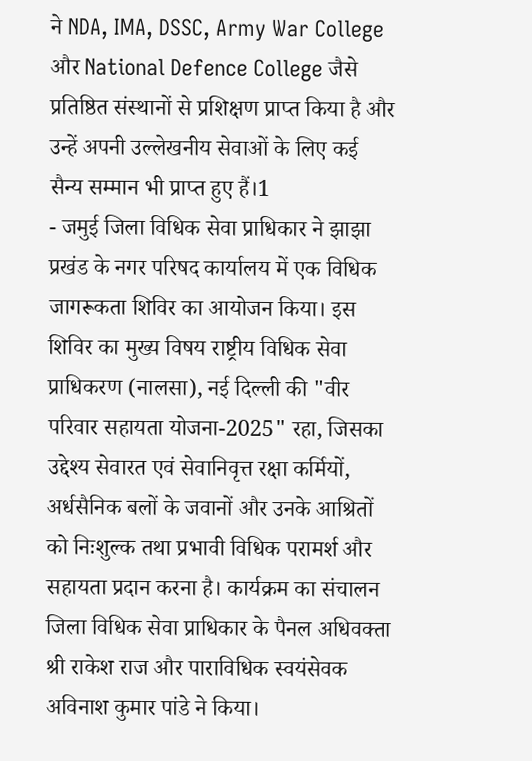ने NDA, IMA, DSSC, Army War College और National Defence College जैसे प्रतिष्ठित संस्थानों से प्रशिक्षण प्राप्त किया है और उन्हें अपनी उल्लेखनीय सेवाओं के लिए कई सैन्य सम्मान भी प्राप्त हुए हैं।1
- जमुई जिला विधिक सेवा प्राधिकार ने झाझा प्रखंड के नगर परिषद कार्यालय में एक विधिक जागरूकता शिविर का आयोजन किया। इस शिविर का मुख्य विषय राष्ट्रीय विधिक सेवा प्राधिकरण (नालसा), नई दिल्ली की "वीर परिवार सहायता योजना-2025" रहा, जिसका उद्देश्य सेवारत एवं सेवानिवृत्त रक्षा कर्मियों, अर्धसैनिक बलों के जवानों और उनके आश्रितों को निःशुल्क तथा प्रभावी विधिक परामर्श और सहायता प्रदान करना है। कार्यक्रम का संचालन जिला विधिक सेवा प्राधिकार के पैनल अधिवक्ता श्री राकेश राज और पाराविधिक स्वयंसेवक अविनाश कुमार पांडे ने किया।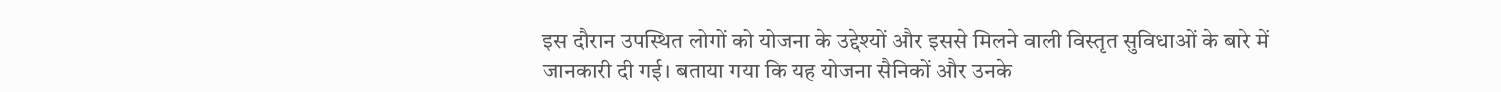इस दौरान उपस्थित लोगों को योजना के उद्देश्यों और इससे मिलने वाली विस्तृत सुविधाओं के बारे में जानकारी दी गई। बताया गया कि यह योजना सैनिकों और उनके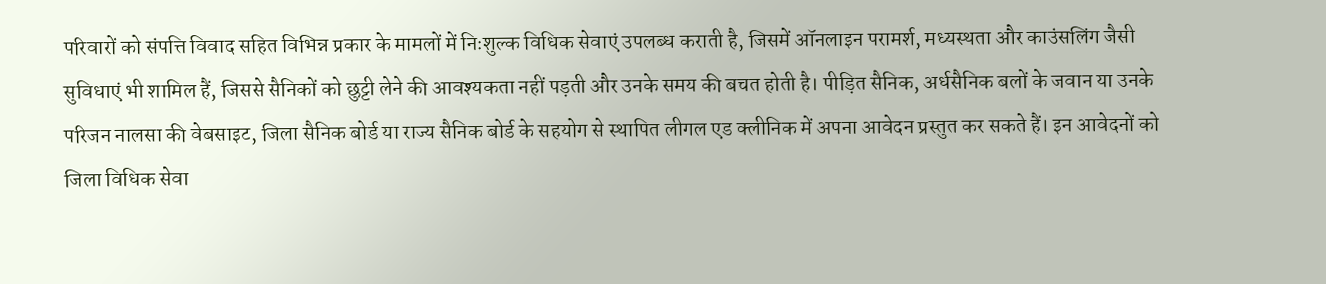परिवारों को संपत्ति विवाद सहित विभिन्न प्रकार के मामलों में निःशुल्क विधिक सेवाएं उपलब्ध कराती है, जिसमें ऑनलाइन परामर्श, मध्यस्थता और काउंसलिंग जैसी सुविधाएं भी शामिल हैं, जिससे सैनिकों को छुट्टी लेने की आवश्यकता नहीं पड़ती और उनके समय की बचत होती है। पीड़ित सैनिक, अर्धसैनिक बलों के जवान या उनके परिजन नालसा की वेबसाइट, जिला सैनिक बोर्ड या राज्य सैनिक बोर्ड के सहयोग से स्थापित लीगल एड क्लीनिक में अपना आवेदन प्रस्तुत कर सकते हैं। इन आवेदनों को जिला विधिक सेवा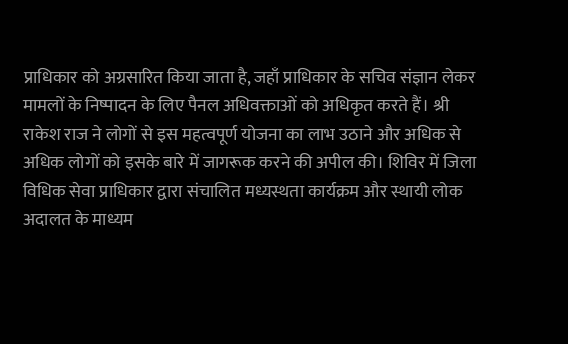प्राधिकार को अग्रसारित किया जाता है, जहाँ प्राधिकार के सचिव संज्ञान लेकर मामलों के निष्पादन के लिए पैनल अधिवक्ताओं को अधिकृत करते हैं। श्री राकेश राज ने लोगों से इस महत्वपूर्ण योजना का लाभ उठाने और अधिक से अधिक लोगों को इसके बारे में जागरूक करने की अपील की। शिविर में जिला विधिक सेवा प्राधिकार द्वारा संचालित मध्यस्थता कार्यक्रम और स्थायी लोक अदालत के माध्यम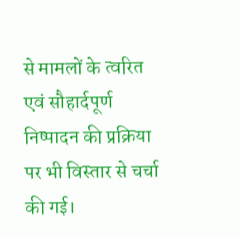से मामलों के त्वरित एवं सौहार्दपूर्ण निष्पादन की प्रक्रिया पर भी विस्तार से चर्चा की गई।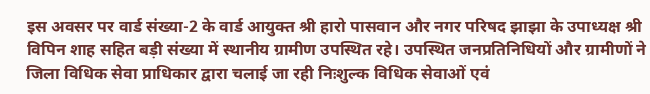इस अवसर पर वार्ड संख्या-2 के वार्ड आयुक्त श्री हारो पासवान और नगर परिषद झाझा के उपाध्यक्ष श्री विपिन शाह सहित बड़ी संख्या में स्थानीय ग्रामीण उपस्थित रहे। उपस्थित जनप्रतिनिधियों और ग्रामीणों ने जिला विधिक सेवा प्राधिकार द्वारा चलाई जा रही निःशुल्क विधिक सेवाओं एवं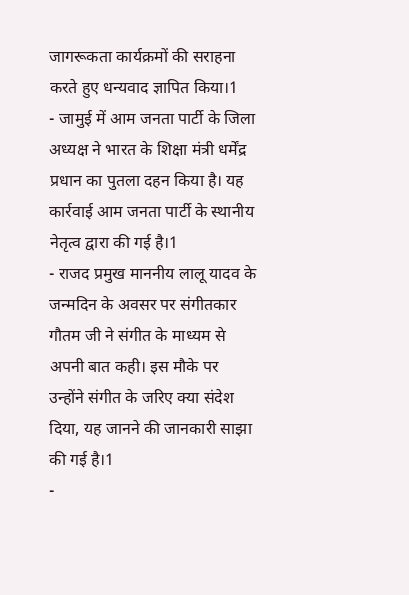जागरूकता कार्यक्रमों की सराहना करते हुए धन्यवाद ज्ञापित किया।1
- जामुई में आम जनता पार्टी के जिला अध्यक्ष ने भारत के शिक्षा मंत्री धर्मेंद्र प्रधान का पुतला दहन किया है। यह कार्रवाई आम जनता पार्टी के स्थानीय नेतृत्व द्वारा की गई है।1
- राजद प्रमुख माननीय लालू यादव के जन्मदिन के अवसर पर संगीतकार गौतम जी ने संगीत के माध्यम से अपनी बात कही। इस मौके पर उन्होंने संगीत के जरिए क्या संदेश दिया, यह जानने की जानकारी साझा की गई है।1
-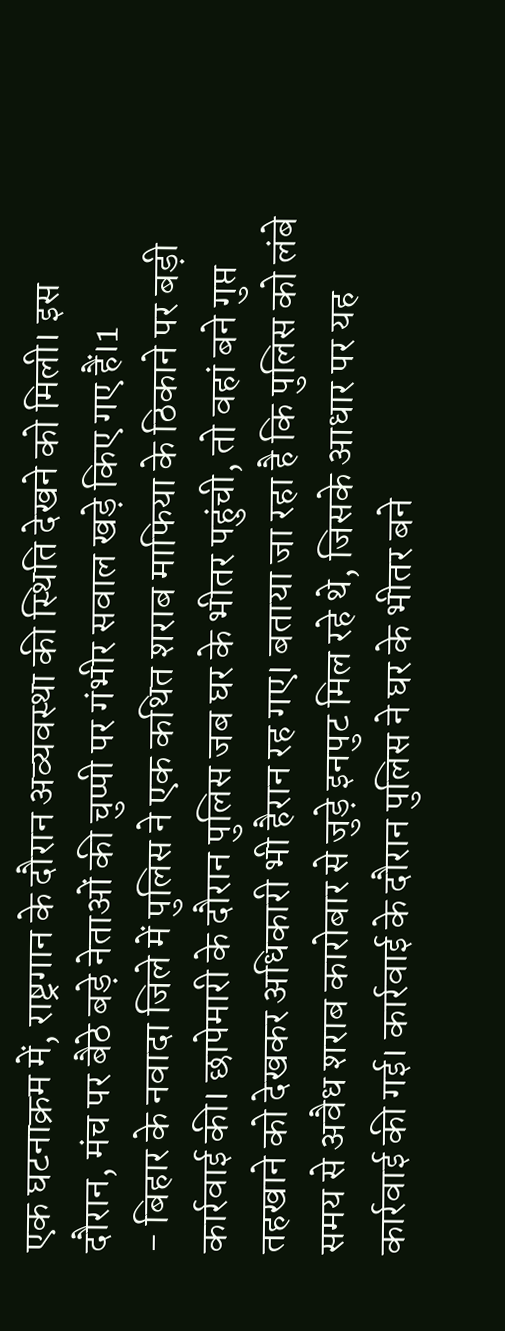एक घटनाक्रम में, राष्ट्रगान के दौरान अव्यवस्था की स्थिति देखने को मिली। इस दौरान, मंच पर बैठे बड़े नेताओं की चुप्पी पर गंभीर सवाल खड़े किए गए हैं।1
- बिहार के नवादा जिले में पुलिस ने एक कथित शराब माफिया के ठिकाने पर बड़ी कार्रवाई की। छापेमारी के दौरान पुलिस जब घर के भीतर पहुंची, तो वहां बने गुप्त तहखाने को देखकर अधिकारी भी हैरान रह गए। बताया जा रहा है कि पुलिस को लंबे समय से अवैध शराब कारोबार से जुड़े इनपुट मिल रहे थे, जिसके आधार पर यह कार्रवाई की गई। कार्रवाई के दौरान पुलिस ने घर के भीतर बने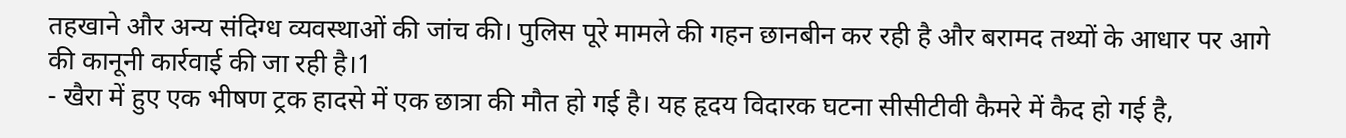तहखाने और अन्य संदिग्ध व्यवस्थाओं की जांच की। पुलिस पूरे मामले की गहन छानबीन कर रही है और बरामद तथ्यों के आधार पर आगे की कानूनी कार्रवाई की जा रही है।1
- खैरा में हुए एक भीषण ट्रक हादसे में एक छात्रा की मौत हो गई है। यह हृदय विदारक घटना सीसीटीवी कैमरे में कैद हो गई है,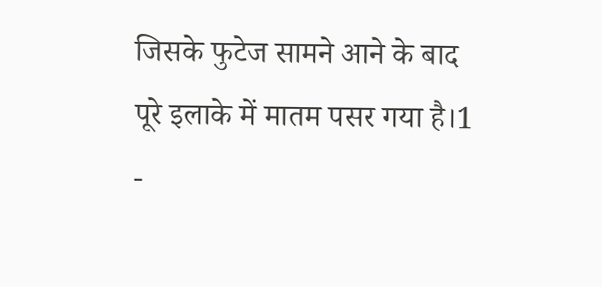जिसके फुटेज सामने आने के बाद पूरे इलाके में मातम पसर गया है।1
-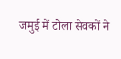जमुई में टोला सेवकों ने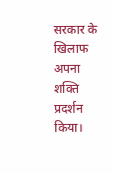सरकार के खिलाफ अपना शक्ति प्रदर्शन किया।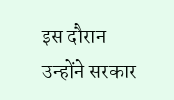इस दौरान उन्होंने सरकार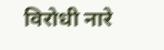विरोधी नारे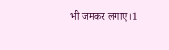भी जमकर लगाए।1